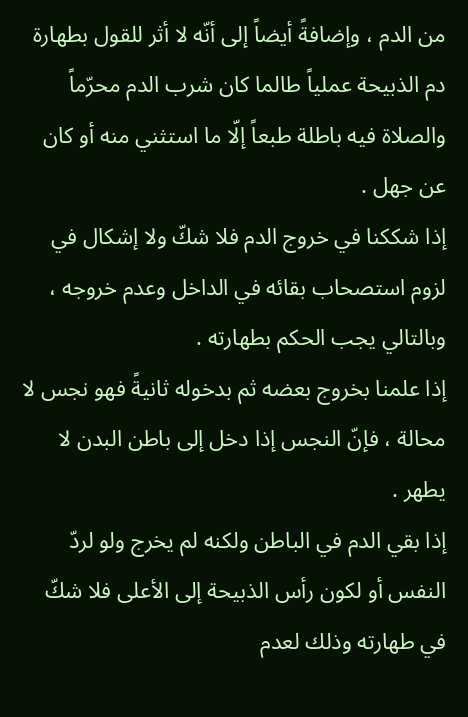من الدم ، وإضافةً أيضاً إلى أنّه لا أثر للقول بطهارة دم الذبيحة عملياً طالما كان شرب الدم محرّماً والصلاة فيه باطلة طبعاً إلّا ما استثني منه أو كان عن جهل .
إذا شككنا في خروج الدم فلا شكّ ولا إشكال في لزوم استصحاب بقائه في الداخل وعدم خروجه ، وبالتالي يجب الحكم بطهارته .
إذا علمنا بخروج بعضه ثم بدخوله ثانيةً فهو نجس لا محالة ، فإنّ النجس إذا دخل إلى باطن البدن لا يطهر .
إذا بقي الدم في الباطن ولكنه لم يخرج ولو لردّ النفس أو لكون رأس الذبيحة إلى الأعلى فلا شكّ في طهارته وذلك لعدم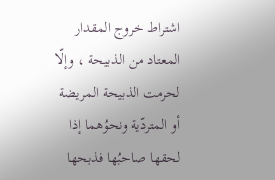اشتراط خروج المقدار المعتاد من الذبيحة ، وإلّا لحرمت الذبيحة المريضة أو المتردّية ونحوُهما إذا لحقها صاحبُها فذبحها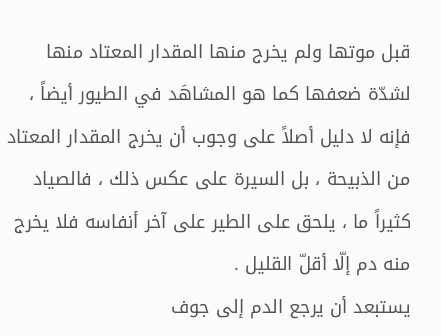قبل موتها ولم يخرج منها المقدار المعتاد منها لشدّة ضعفها كما هو المشاهَد في الطيور أيضاً ، فإنه لا دليل أصلاً على وجوب أن يخرج المقدار المعتاد من الذبيحة ، بل السيرة على عكس ذلك ، فالصياد كثيراً ما ، يلحق على الطير على آخر أنفاسه فلا يخرج منه دم إلّا أقلّ القليل .
يستبعد أن يرجع الدم إلى جوف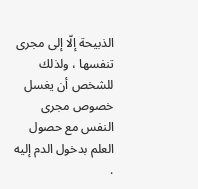الذبيحة إلّا إلى مجرى تنفسها ، ولذلك للشخص أن يغسل خصوص مجرى النفس مع حصول العلم بدخول الدم إليه .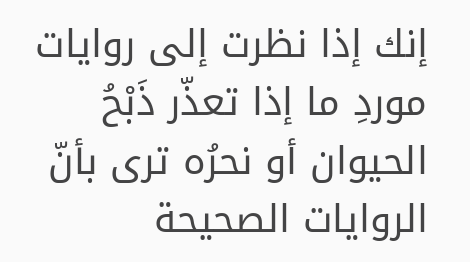إنك إذا نظرت إلى روايات موردِ ما إذا تعذّر ذَبْحُ الحيوان أو نحرُه ترى بأنّ الروايات الصحيحة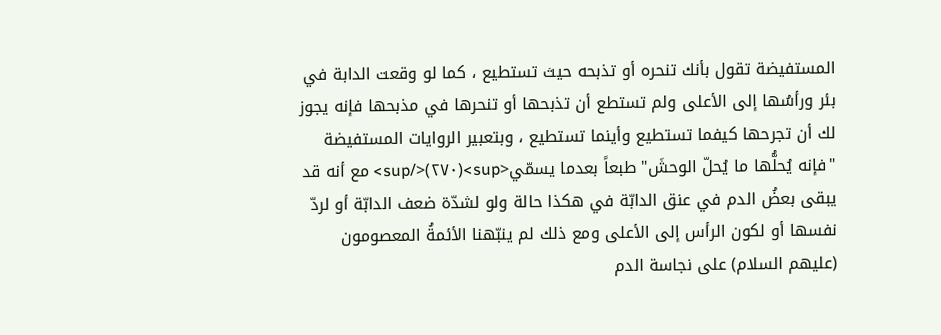المستفيضة تقول بأنك تنحره أو تذبحه حيث تستطيع ، كما لو وقعت الدابة في بئر ورأسُها إلى الأعلى ولم تستطع أن تذبحها أو تنحرها في مذبحها فإنه يجوز لك أن تجرحها كيفما تستطيع وأينما تستطيع ، وبتعبير الروايات المستفيضة "فإنه يُحلُّها ما يُحلّ الوحشَ" طبعاً بعدما يسمّي<sup>(٢٧٠)</sup> مع أنه قد يبقى بعضُ الدم في عنق الدابّة في هكذا حالة ولو لشدّة ضعف الدابّة أو لردّ نفسها أو لكون الرأس إلى الأعلى ومع ذلك لم ينبّهنا الأئمةُ المعصومون (عليهم السلام) على نجاسة الدم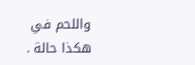واللحم في هكذا حالة .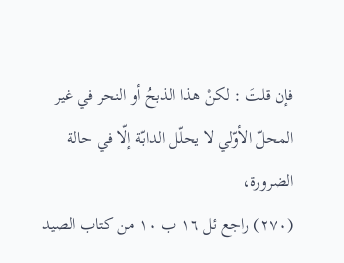فإن قلتَ : لكنْ هذا الذبحُ أو النحر في غير المحلّ الأوّلي لا يحلّل الدابّة إلّا في حالة الضرورة،
(٢٧٠) راجع ئل ١٦ ب ١٠ من كتاب الصيد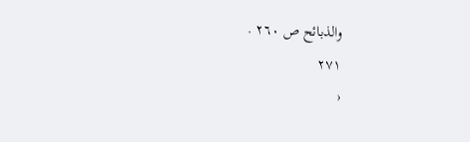والذبائح ص ٢٦٠ .
٢٧١
‹